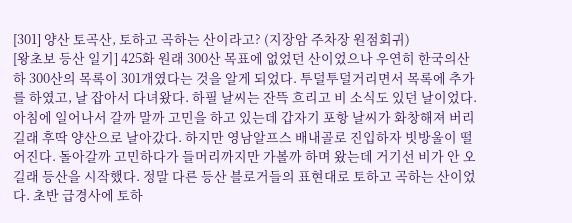[301] 양산 토곡산, 토하고 곡하는 산이라고? (지장암 주차장 원점회귀)
[왕초보 등산 일기] 425화 원래 300산 목표에 없었던 산이었으나 우연히 한국의산하 300산의 목록이 301개였다는 것을 알게 되었다. 투덜투덜거리면서 목록에 추가를 하였고, 날 잡아서 다녀왔다. 하필 날씨는 잔뜩 흐리고 비 소식도 있던 날이었다. 아침에 일어나서 갈까 말까 고민을 하고 있는데 갑자기 포항 날씨가 화창해져 버리길래 후딱 양산으로 날아갔다. 하지만 영남알프스 배내골로 진입하자 빗방울이 떨어진다. 돌아갈까 고민하다가 들머리까지만 가볼까 하며 왔는데 거기선 비가 안 오길래 등산을 시작했다. 정말 다른 등산 블로거들의 표현대로 토하고 곡하는 산이었다. 초반 급경사에 토하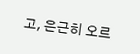고, 은근히 오르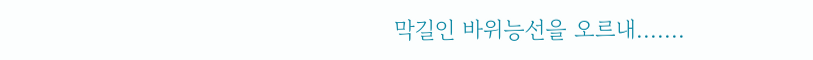막길인 바위능선을 오르내.......